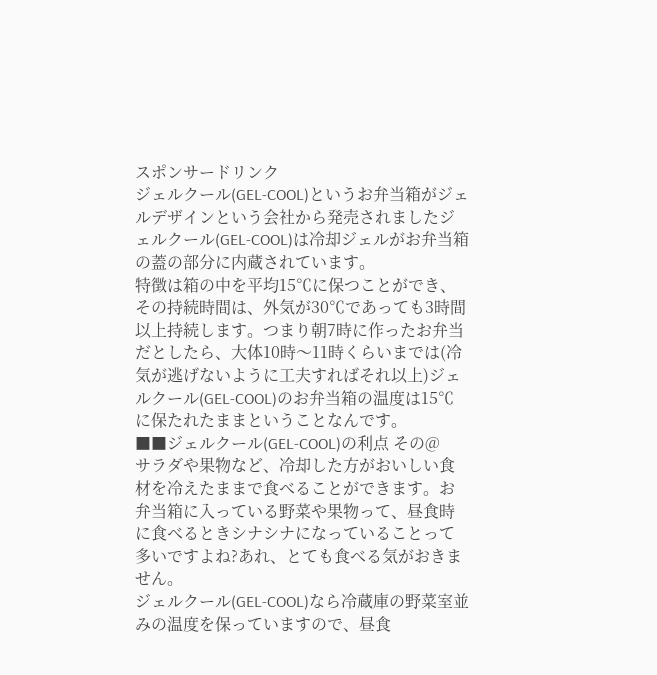スポンサードリンク
ジェルクール(GEL-COOL)というお弁当箱がジェルデザインという会社から発売されましたジェルクール(GEL-COOL)は冷却ジェルがお弁当箱の蓋の部分に内蔵されています。
特徴は箱の中を平均15℃に保つことができ、その持続時間は、外気が30℃であっても3時間以上持続します。つまり朝7時に作ったお弁当だとしたら、大体10時〜11時くらいまでは(冷気が逃げないように工夫すればそれ以上)ジェルクール(GEL-COOL)のお弁当箱の温度は15℃に保たれたままということなんです。
■■ジェルクール(GEL-COOL)の利点 その@
サラダや果物など、冷却した方がおいしい食材を冷えたままで食べることができます。お弁当箱に入っている野菜や果物って、昼食時に食べるときシナシナになっていることって多いですよね?あれ、とても食べる気がおきません。
ジェルクール(GEL-COOL)なら冷蔵庫の野菜室並みの温度を保っていますので、昼食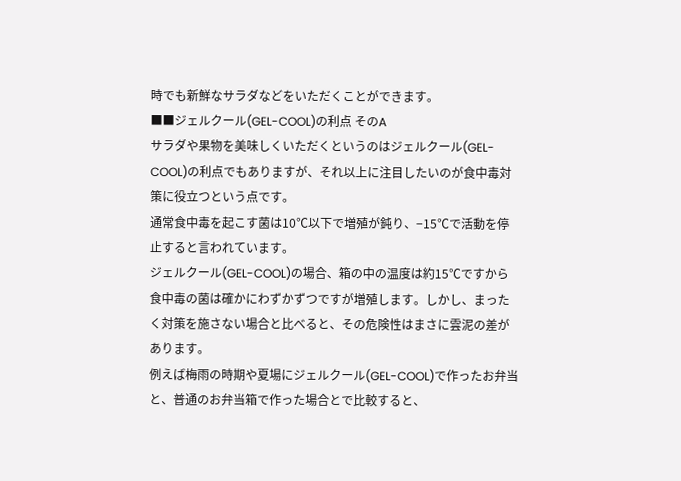時でも新鮮なサラダなどをいただくことができます。
■■ジェルクール(GEL-COOL)の利点 そのA
サラダや果物を美味しくいただくというのはジェルクール(GEL-COOL)の利点でもありますが、それ以上に注目したいのが食中毒対策に役立つという点です。
通常食中毒を起こす菌は10℃以下で増殖が鈍り、−15℃で活動を停止すると言われています。
ジェルクール(GEL-COOL)の場合、箱の中の温度は約15℃ですから食中毒の菌は確かにわずかずつですが増殖します。しかし、まったく対策を施さない場合と比べると、その危険性はまさに雲泥の差があります。
例えば梅雨の時期や夏場にジェルクール(GEL-COOL)で作ったお弁当と、普通のお弁当箱で作った場合とで比較すると、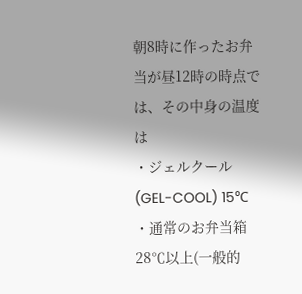朝8時に作ったお弁当が昼12時の時点では、その中身の温度は
・ジェルクール(GEL-COOL) 15℃
・通常のお弁当箱 28℃以上(一般的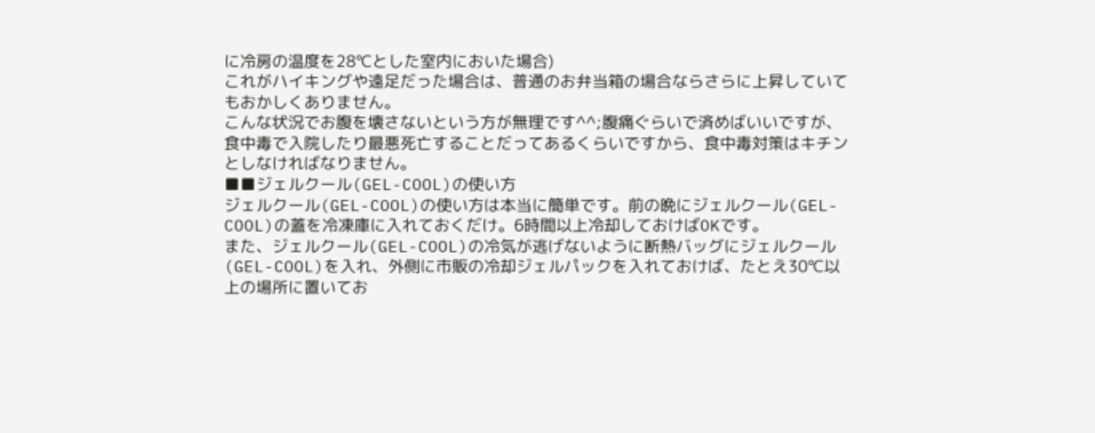に冷房の温度を28℃とした室内においた場合)
これがハイキングや遠足だった場合は、普通のお弁当箱の場合ならさらに上昇していてもおかしくありません。
こんな状況でお腹を壊さないという方が無理です^^;腹痛ぐらいで済めばいいですが、食中毒で入院したり最悪死亡することだってあるくらいですから、食中毒対策はキチンとしなければなりません。
■■ジェルクール(GEL-COOL)の使い方
ジェルクール(GEL-COOL)の使い方は本当に簡単です。前の晩にジェルクール(GEL-COOL)の蓋を冷凍庫に入れておくだけ。6時間以上冷却しておけばOKです。
また、ジェルクール(GEL-COOL)の冷気が逃げないように断熱バッグにジェルクール(GEL-COOL)を入れ、外側に市販の冷却ジェルパックを入れておけば、たとえ30℃以上の場所に置いてお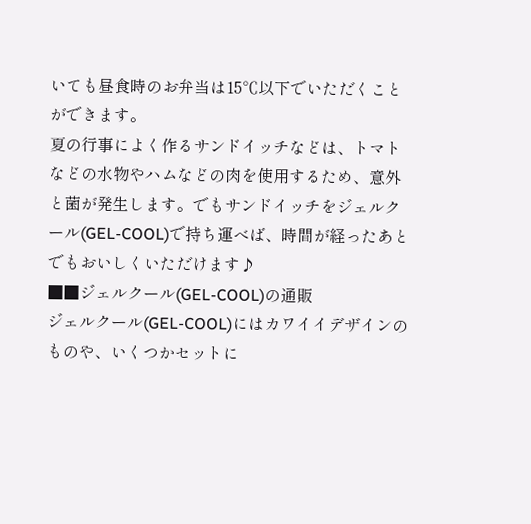いても昼食時のお弁当は15℃以下でいただくことができます。
夏の行事によく作るサンドイッチなどは、トマトなどの水物やハムなどの肉を使用するため、意外と菌が発生します。でもサンドイッチをジェルクール(GEL-COOL)で持ち運べば、時間が経ったあとでもおいしくいただけます♪
■■ジェルクール(GEL-COOL)の通販
ジェルクール(GEL-COOL)にはカワイイデザインのものや、いくつかセットに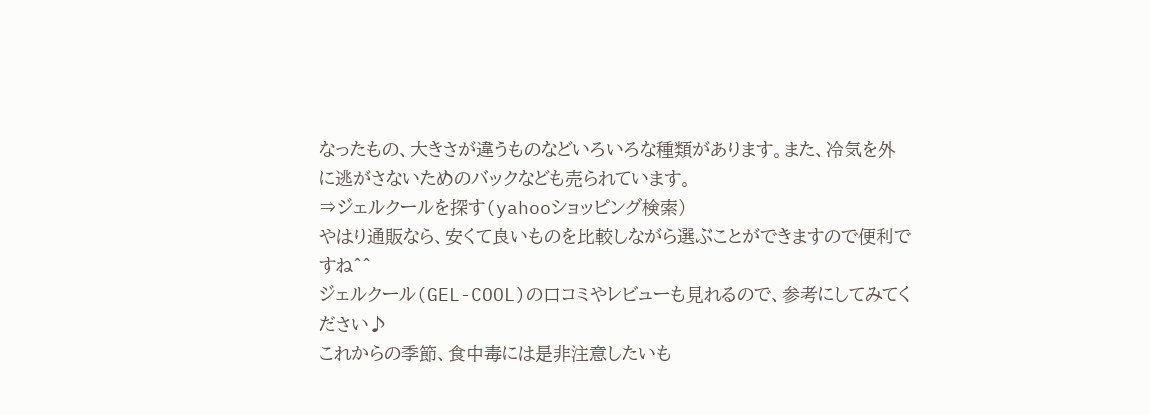なったもの、大きさが違うものなどいろいろな種類があります。また、冷気を外に逃がさないためのバックなども売られています。
⇒ジェルクールを探す(yahooショッピング検索)
やはり通販なら、安くて良いものを比較しながら選ぶことができますので便利ですね^^
ジェルクール(GEL-COOL)の口コミやレビューも見れるので、参考にしてみてください♪
これからの季節、食中毒には是非注意したいも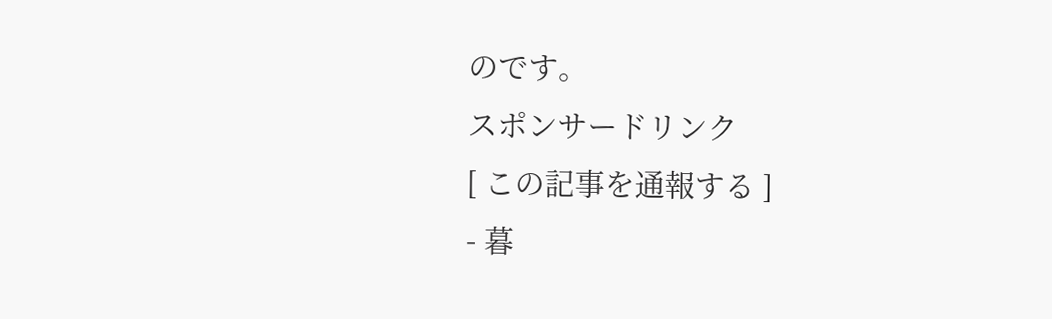のです。
スポンサードリンク
[ この記事を通報する ]
- 暮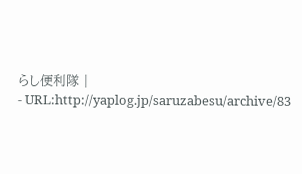らし便利隊 |
- URL:http://yaplog.jp/saruzabesu/archive/83